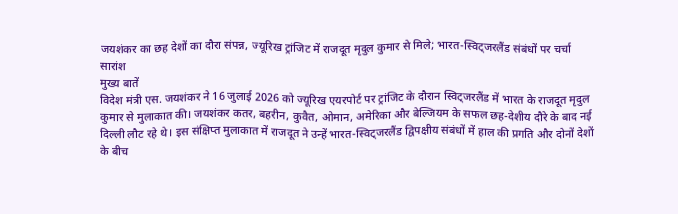जयशंकर का छह देशों का दौरा संपन्न, ज्यूरिख ट्रांजिट में राजदूत मृदुल कुमार से मिले; भारत-स्विट्जरलैंड संबंधों पर चर्चा
सारांश
मुख्य बातें
विदेश मंत्री एस. जयशंकर ने 16 जुलाई 2026 को ज्यूरिख एयरपोर्ट पर ट्रांजिट के दौरान स्विट्जरलैंड में भारत के राजदूत मृदुल कुमार से मुलाकात की। जयशंकर कतर, बहरीन, कुवैत, ओमान, अमेरिका और बेल्जियम के सफल छह-देशीय दौरे के बाद नई दिल्ली लौट रहे थे। इस संक्षिप्त मुलाकात में राजदूत ने उन्हें भारत-स्विट्जरलैंड द्विपक्षीय संबंधों में हाल की प्रगति और दोनों देशों के बीच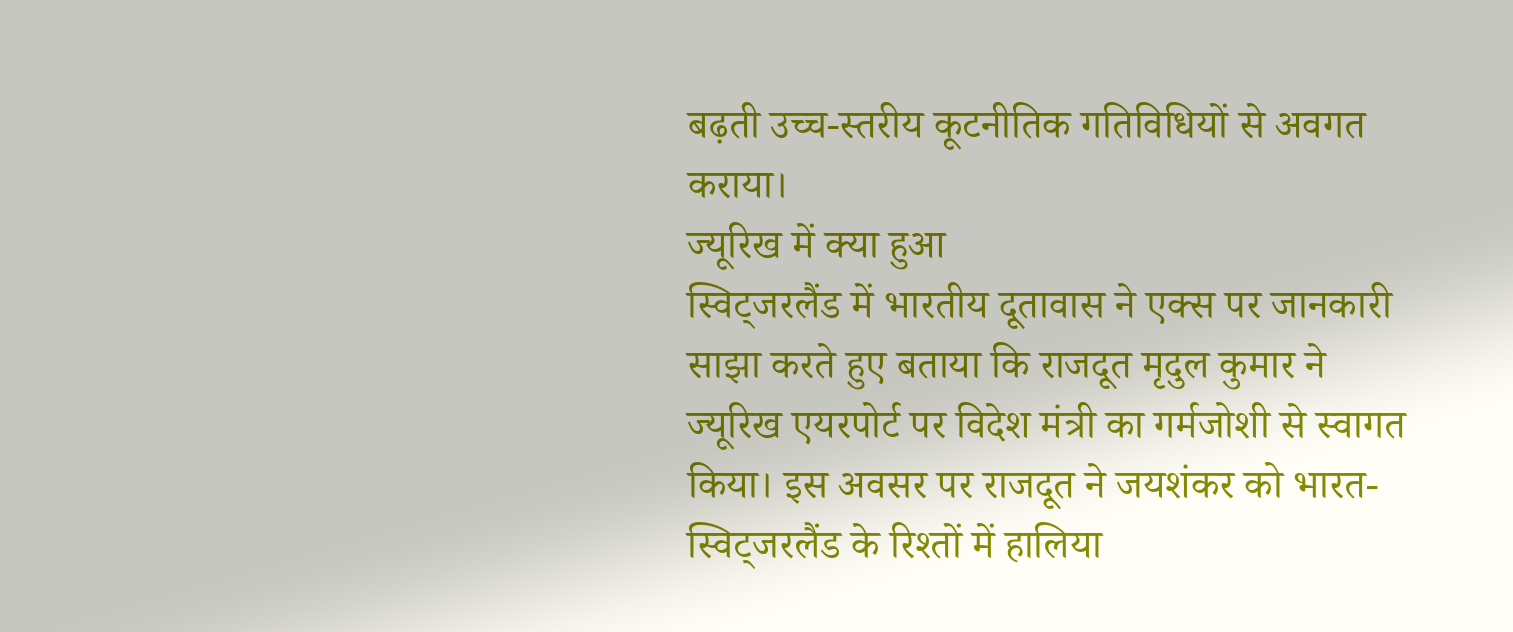बढ़ती उच्च-स्तरीय कूटनीतिक गतिविधियों से अवगत कराया।
ज्यूरिख में क्या हुआ
स्विट्जरलैंड में भारतीय दूतावास ने एक्स पर जानकारी साझा करते हुए बताया कि राजदूत मृदुल कुमार ने ज्यूरिख एयरपोर्ट पर विदेश मंत्री का गर्मजोशी से स्वागत किया। इस अवसर पर राजदूत ने जयशंकर को भारत-स्विट्जरलैंड के रिश्तों में हालिया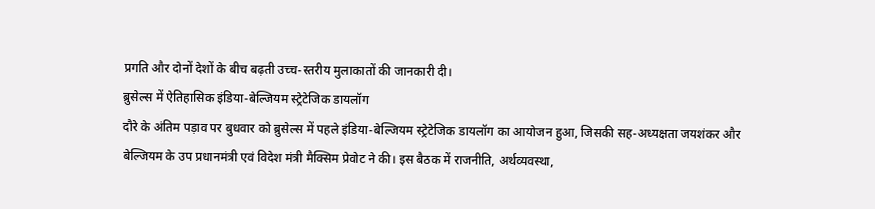प्रगति और दोनों देशों के बीच बढ़ती उच्च-स्तरीय मुलाकातों की जानकारी दी।
ब्रुसेल्स में ऐतिहासिक इंडिया-बेल्जियम स्ट्रेटेजिक डायलॉग
दौरे के अंतिम पड़ाव पर बुधवार को ब्रुसेल्स में पहले इंडिया-बेल्जियम स्ट्रेटेजिक डायलॉग का आयोजन हुआ, जिसकी सह-अध्यक्षता जयशंकर और बेल्जियम के उप प्रधानमंत्री एवं विदेश मंत्री मैक्सिम प्रेवोट ने की। इस बैठक में राजनीति, अर्थव्यवस्था,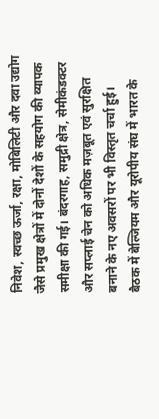निवेश, स्वच्छ ऊर्जा, रक्षा, मोबिलिटी और दवा उद्योग जैसे प्रमुख क्षेत्रों में दोनों देशों के सहयोग की व्यापक समीक्षा की गई। बंदरगाह, समुद्री क्षेत्र, सेमीकंडक्टर और सप्लाई चेन को अधिक मज़बूत एवं सुरक्षित बनाने के नए अवसरों पर भी विस्तृत चर्चा हुई।
बैठक में बेल्जियम और यूरोपीय संघ में भारत के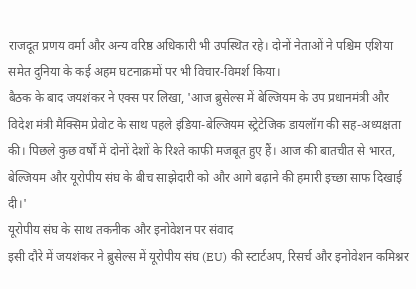राजदूत प्रणय वर्मा और अन्य वरिष्ठ अधिकारी भी उपस्थित रहे। दोनों नेताओं ने पश्चिम एशिया समेत दुनिया के कई अहम घटनाक्रमों पर भी विचार-विमर्श किया।
बैठक के बाद जयशंकर ने एक्स पर लिखा, 'आज ब्रुसेल्स में बेल्जियम के उप प्रधानमंत्री और विदेश मंत्री मैक्सिम प्रेवोट के साथ पहले इंडिया-बेल्जियम स्ट्रेटेजिक डायलॉग की सह-अध्यक्षता की। पिछले कुछ वर्षों में दोनों देशों के रिश्ते काफी मजबूत हुए हैं। आज की बातचीत से भारत, बेल्जियम और यूरोपीय संघ के बीच साझेदारी को और आगे बढ़ाने की हमारी इच्छा साफ दिखाई दी।'
यूरोपीय संघ के साथ तकनीक और इनोवेशन पर संवाद
इसी दौरे में जयशंकर ने ब्रुसेल्स में यूरोपीय संघ (EU) की स्टार्टअप, रिसर्च और इनोवेशन कमिश्नर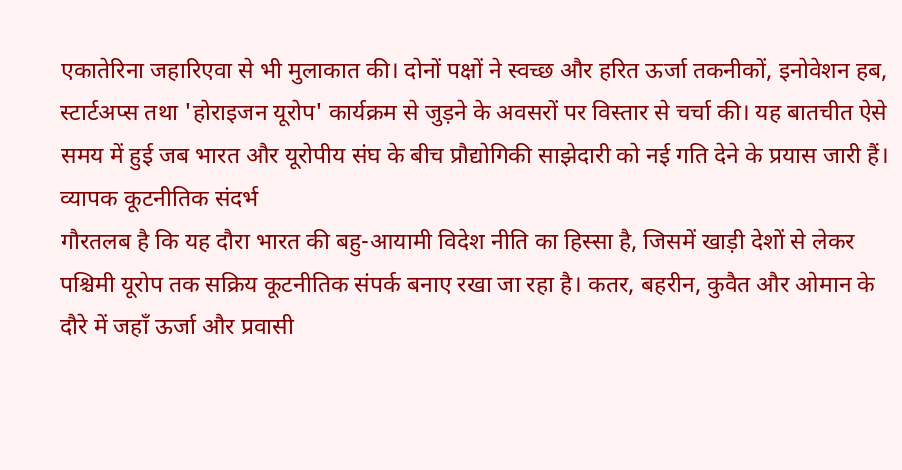एकातेरिना जहारिएवा से भी मुलाकात की। दोनों पक्षों ने स्वच्छ और हरित ऊर्जा तकनीकों, इनोवेशन हब, स्टार्टअप्स तथा 'होराइजन यूरोप' कार्यक्रम से जुड़ने के अवसरों पर विस्तार से चर्चा की। यह बातचीत ऐसे समय में हुई जब भारत और यूरोपीय संघ के बीच प्रौद्योगिकी साझेदारी को नई गति देने के प्रयास जारी हैं।
व्यापक कूटनीतिक संदर्भ
गौरतलब है कि यह दौरा भारत की बहु-आयामी विदेश नीति का हिस्सा है, जिसमें खाड़ी देशों से लेकर पश्चिमी यूरोप तक सक्रिय कूटनीतिक संपर्क बनाए रखा जा रहा है। कतर, बहरीन, कुवैत और ओमान के दौरे में जहाँ ऊर्जा और प्रवासी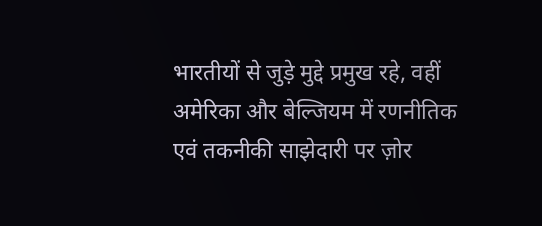भारतीयों से जुड़े मुद्दे प्रमुख रहे, वहीं अमेरिका और बेल्जियम में रणनीतिक एवं तकनीकी साझेदारी पर ज़ोर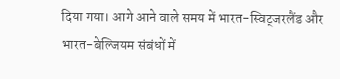दिया गया। आगे आने वाले समय में भारत-स्विट्जरलैंड और भारत-बेल्जियम संबंधों में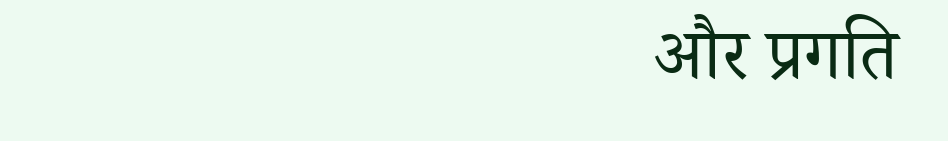और प्रगति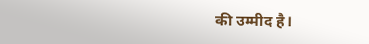की उम्मीद है।